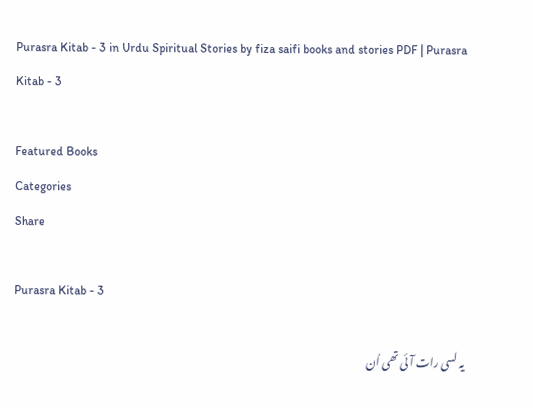Purasra Kitab - 3 in Urdu Spiritual Stories by fiza saifi books and stories PDF | Purasra Kitab - 3

Featured Books
Categories
Share

Purasra Kitab - 3

یہ لسی رات آئی تھی اُن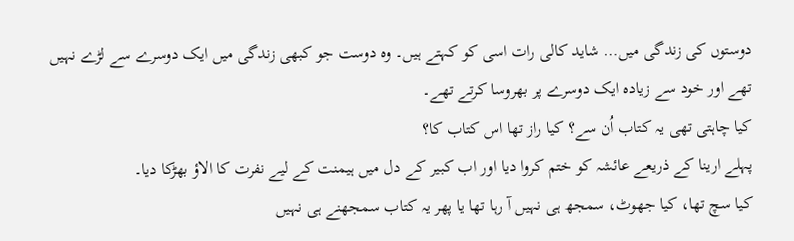دوستوں کی زندگی میں… شاید کالی رات اسی کو کہتے ہیں۔ وہ دوست جو کبھی زندگی میں ایک دوسرے سے لڑے نہیں تھے اور خود سے زیادہ ایک دوسرے پر بھروسا کرتے تھے۔
کیا چاہتی تھی یہ کتاب اُن سے؟ کیا راز تھا اس کتاب کا؟
پہلے ارینا کے ذریعے عائشہ کو ختم کروا دیا اور اب کبیر کے دل میں ہیمنت کے لیے نفرت کا الاؤ بھڑکا دیا۔
کیا سچ تھا، کیا جھوٹ، سمجھ ہی نہیں آ رہا تھا یا پھر یہ کتاب سمجھنے ہی نہیں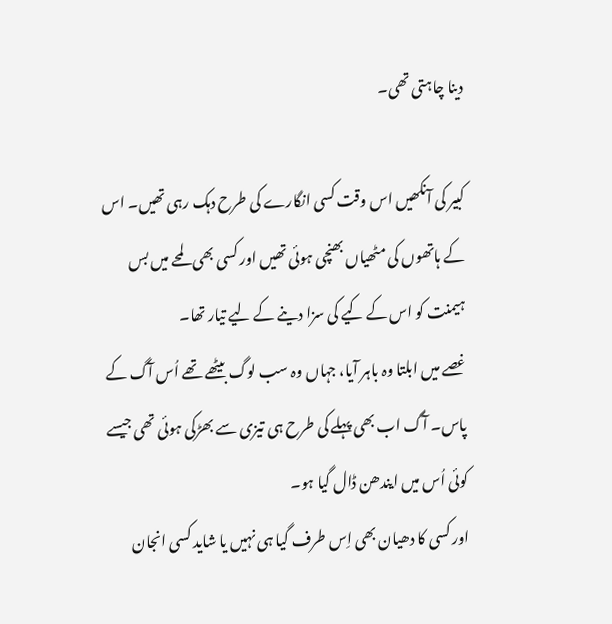دینا چاہتی تھی۔

کبیر کی آنکھیں اس وقت کسی انگارے کی طرح دہک رہی تھیں۔ اس کے ہاتھوں کی مٹھیاں بھنچی ہوئی تھیں اور کسی بھی لمحے میں بس ہیمنت کو اس کے کیے کی سزا دینے کے لیے تیار تھا۔
غصے میں ابلتا وہ باہر آیا، جہاں وہ سب لوگ بیٹھے تھے اُس آگ کے پاس۔ آگ اب بھی پہلے کی طرح ہی تیزی سے بھڑکی ہوئی تھی جیسے کوئی اُس میں ایندھن ڈال گیا ہو۔
اور کسی کا دھیان بھی اِس طرف گیا ہی نہیں یا شاید کسی انجان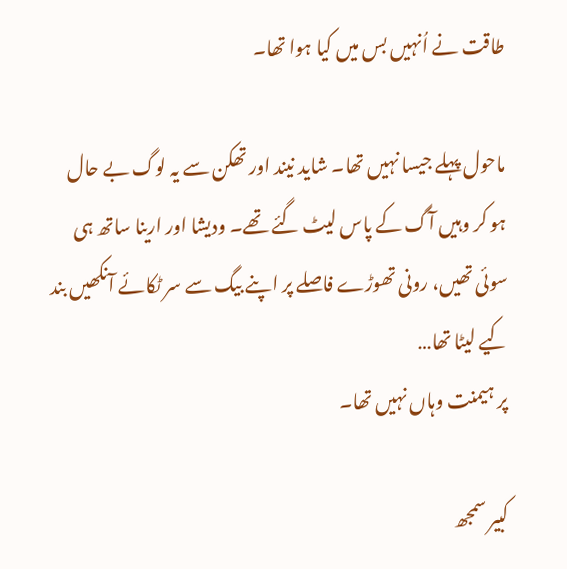طاقت نے اُنہیں بس میں کیا ہوا تھا۔

ماحول پہلے جیسا نہیں تھا۔ شاید نیند اور تھکن سے یہ لوگ بے حال ہو کر وہیں آگ کے پاس لیٹ گئے تھے۔ ودیشا اور ارینا ساتھ ہی سوئی تھیں، رونی تھوڑے فاصلے پر اپنے بیگ سے سر ٹکائے آنکھیں بند کیے لیٹا تھا…
پر ہیمنت وہاں نہیں تھا۔

کبیر سمجھ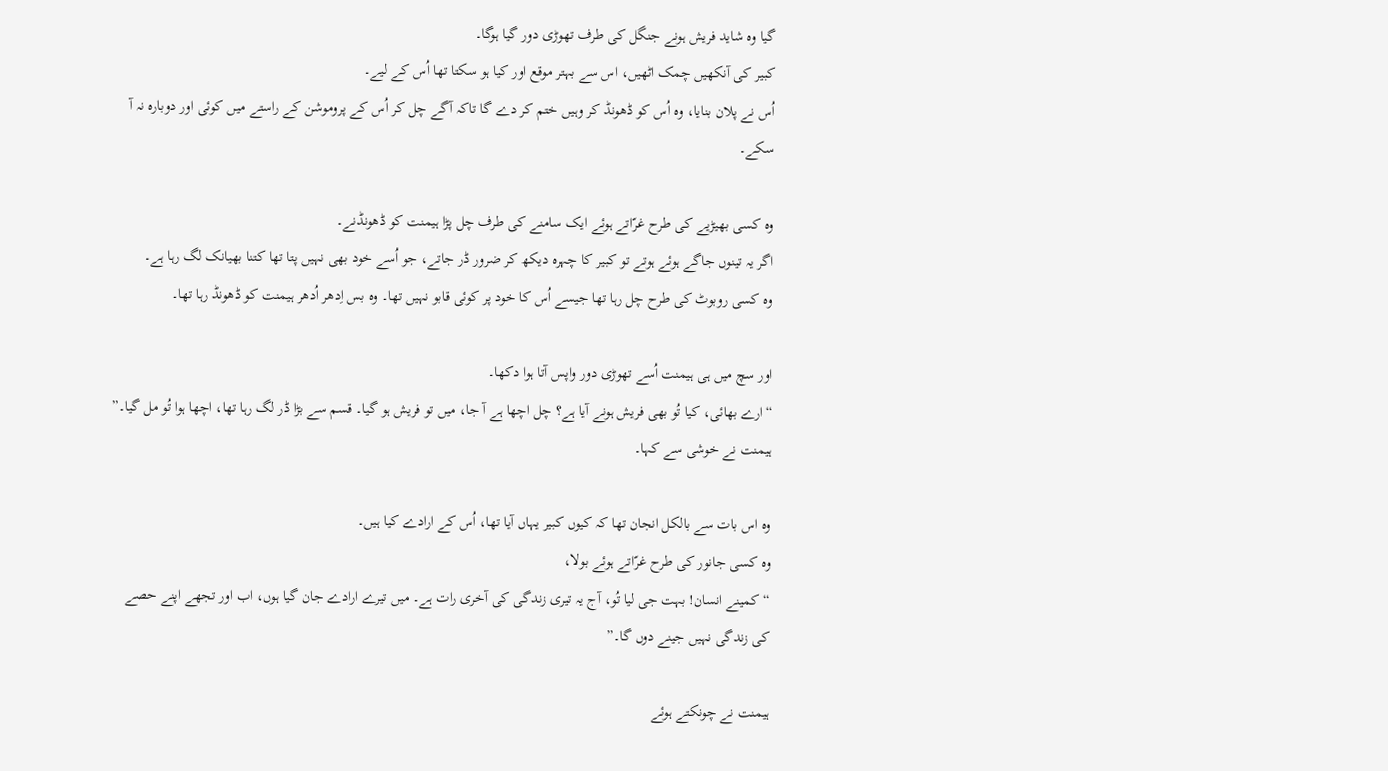گیا وہ شاید فریش ہونے جنگل کی طرف تھوڑی دور گیا ہوگا۔
کبیر کی آنکھیں چمک اٹھیں، اس سے بہتر موقع اور کیا ہو سکتا تھا اُس کے لیے۔
اُس نے پلان بنایا، وہ اُس کو ڈھونڈ کر وہیں ختم کر دے گا تاکہ آگے چل کر اُس کے پروموشن کے راستے میں کوئی اور دوبارہ نہ آ سکے۔

وہ کسی بھیڑیے کی طرح غرّاتے ہوئے ایک سامنے کی طرف چل پڑا ہیمنت کو ڈھونڈنے۔
اگر یہ تینوں جاگے ہوئے ہوتے تو کبیر کا چہرہ دیکھ کر ضرور ڈر جاتے، جو اُسے خود بھی نہیں پتا تھا کتنا بھیانک لگ رہا ہے۔
وہ کسی روبوٹ کی طرح چل رہا تھا جیسے اُس کا خود پر کوئی قابو نہیں تھا۔ وہ بس اِدھر اُدھر ہیمنت کو ڈھونڈ رہا تھا۔

اور سچ میں ہی ہیمنت اُسے تھوڑی دور واپس آتا ہوا دکھا۔
“ارے بھائی، کیا تُو بھی فریش ہونے آیا ہے؟ چل اچھا ہے آ جا، میں تو فریش ہو گیا۔ قسم سے بڑا ڈر لگ رہا تھا، اچھا ہوا تُو مل گیا۔”
ہیمنت نے خوشی سے کہا۔

وہ اس بات سے بالکل انجان تھا کہ کیوں کبیر یہاں آیا تھا، اُس کے ارادے کیا ہیں۔
وہ کسی جانور کی طرح غرّاتے ہوئے بولا،
“کمینے انسان! بہت جی لیا تُو، آج یہ تیری زندگی کی آخری رات ہے۔ میں تیرے ارادے جان گیا ہوں، اب اور تجھے اپنے حصے کی زندگی نہیں جینے دوں گا۔”

ہیمنت نے چونکتے ہوئے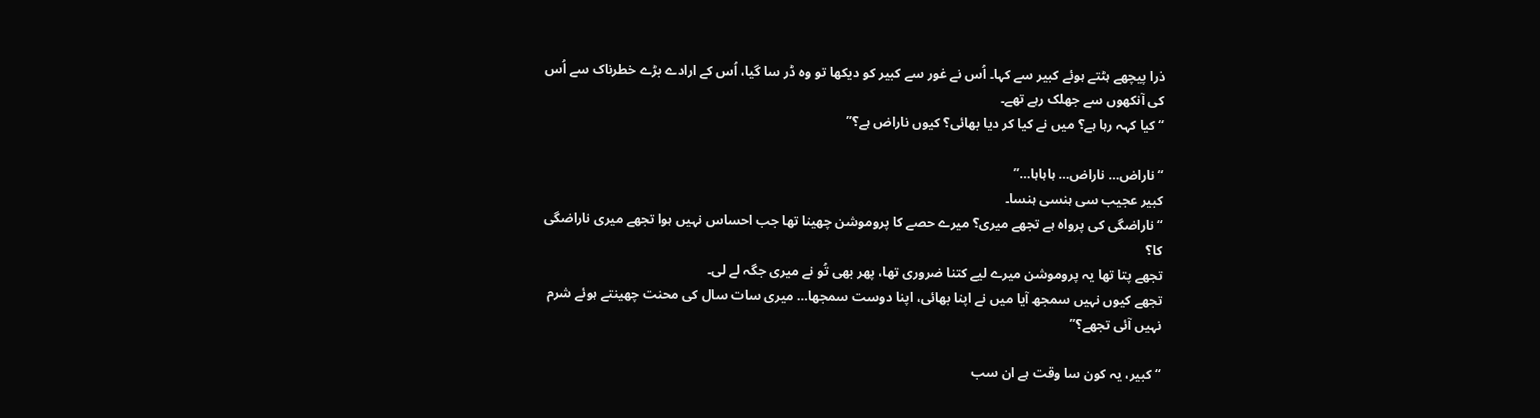ذرا پیچھے ہٹتے ہوئے کبیر سے کہا۔ اُس نے غور سے کبیر کو دیکھا تو وہ ڈر سا گیا، اُس کے ارادے بڑے خطرناک سے اُس کی آنکھوں سے جھلک رہے تھے۔
“کیا کہہ رہا ہے؟ میں نے کیا کر دیا بھائی؟ کیوں ناراض ہے؟”

“ناراض… ناراض… ہاہاہا…”
کبیر عجیب سی ہنسی ہنسا۔
“ناراضگی کی پرواہ ہے تجھے میری؟ میرے حصے کا پروموشن چھینا تھا جب احساس نہیں ہوا تجھے میری ناراضگی کا؟
تجھے پتا تھا یہ پروموشن میرے لیے کتنا ضروری تھا، پھر بھی تُو نے میری جگہ لے لی۔
تجھے کیوں نہیں سمجھ آیا میں نے اپنا بھائی، اپنا دوست سمجھا… میری سات سال کی محنت چھینتے ہوئے شرم نہیں آئی تجھے؟”

“کبیر، یہ کون سا وقت ہے ان سب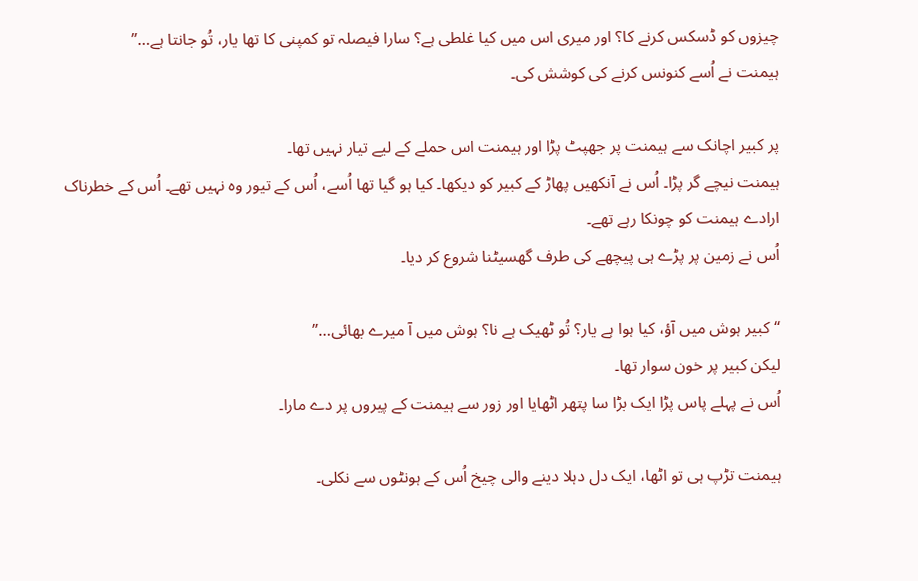چیزوں کو ڈسکس کرنے کا؟ اور میری اس میں کیا غلطی ہے؟ سارا فیصلہ تو کمپنی کا تھا یار، تُو جانتا ہے…”
ہیمنت نے اُسے کنونس کرنے کی کوشش کی۔

پر کبیر اچانک سے ہیمنت پر جھپٹ پڑا اور ہیمنت اس حملے کے لیے تیار نہیں تھا۔
ہیمنت نیچے گر پڑا۔ اُس نے آنکھیں پھاڑ کے کبیر کو دیکھا۔ کیا ہو گیا تھا اُسے، اُس کے تیور وہ نہیں تھے۔ اُس کے خطرناک ارادے ہیمنت کو چونکا رہے تھے۔
اُس نے زمین پر پڑے ہی پیچھے کی طرف گھسیٹنا شروع کر دیا۔

“کبیر ہوش میں آؤ، کیا ہوا ہے یار؟ تُو ٹھیک ہے نا؟ ہوش میں آ میرے بھائی…”
لیکن کبیر پر خون سوار تھا۔
اُس نے پہلے پاس پڑا ایک بڑا سا پتھر اٹھایا اور زور سے ہیمنت کے پیروں پر دے مارا۔

ہیمنت تڑپ ہی تو اٹھا، ایک دل دہلا دینے والی چیخ اُس کے ہونٹوں سے نکلی۔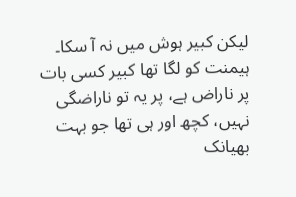لیکن کبیر ہوش میں نہ آ سکا۔
ہیمنت کو لگا تھا کبیر کسی بات پر ناراض ہے، پر یہ تو ناراضگی نہیں، کچھ اور ہی تھا جو بہت بھیانک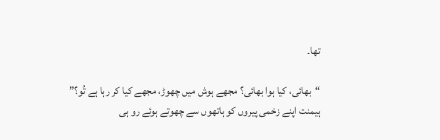تھا۔

“بھائی، کیا ہوا بھائی؟ مجھے ہوش میں چھوڑ، مجھے کیا کر رہا ہے تُو؟”
ہیمنت اپنے زخمی پیروں کو ہاتھوں سے چھوتے ہوئے رو ہی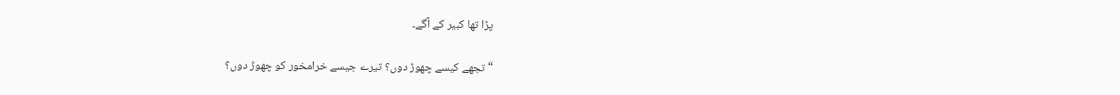پڑا تھا کبیر کے آگے۔

“تجھے کیسے چھوڑ دوں؟ تیرے جیسے خرامخور کو چھوڑ دوں؟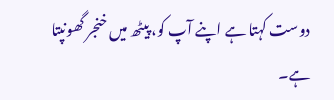دوست کہتا ہے اپنے آپ کو، پیٹھ میں خنجر گھونپتا ہے۔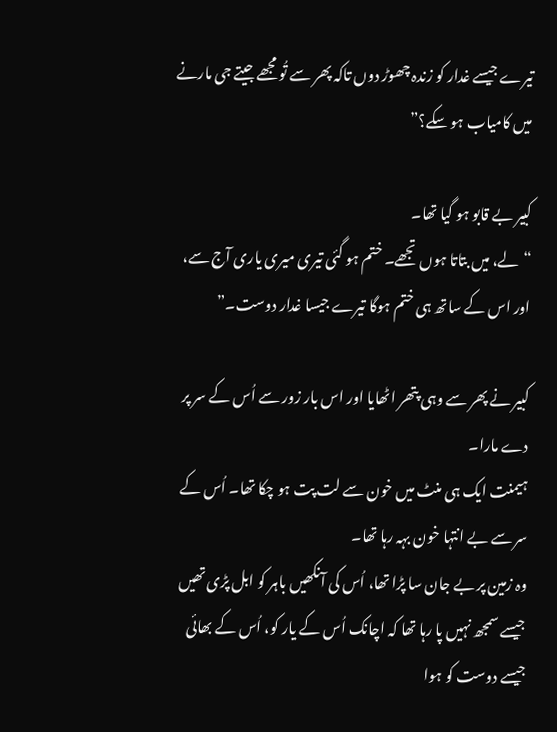تیرے جیسے غدار کو زندہ چھوڑ دوں تاکہ پھر سے تُو مجھے جیتے جی مارنے میں کامیاب ہو سکے؟”

کبیر بے قابو ہو گیا تھا۔
“لے، میں بتاتا ہوں تجھے۔ ختم ہو گئی تیری میری یاری آج سے، اور اس کے ساتھ ہی ختم ہوگا تیرے جیسا غدار دوست۔”

کبیر نے پھر سے وہی پتھر اٹھایا اور اس بار زور سے اُس کے سر پر دے مارا۔
ہیمنت ایک ہی منٹ میں خون سے لت پت ہو چکا تھا۔ اُس کے سر سے بے انتہا خون بہہ رہا تھا۔
وہ زمین پر بے جان سا پڑا تھا، اُس کی آنکھیں باہر کو ابل پڑی تھیں جیسے سمجھ نہیں پا رہا تھا کہ اچانک اُس کے یار کو، اُس کے بھائی جیسے دوست کو ہوا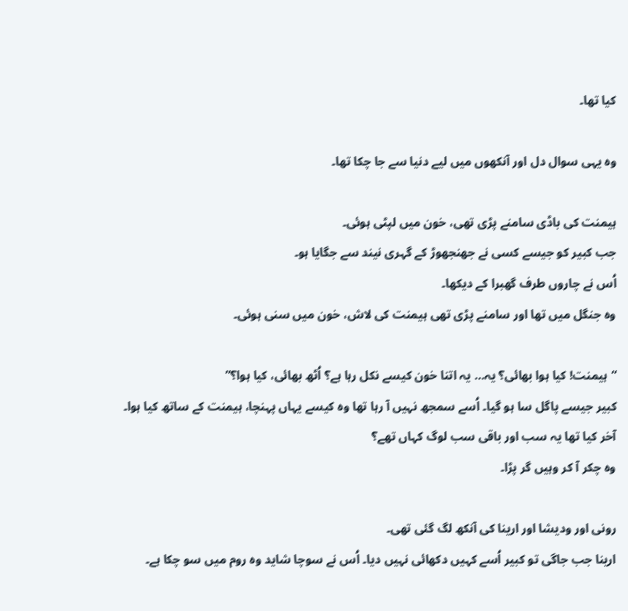کیا تھا۔

وہ یہی سوال دل اور آنکھوں میں لیے دنیا سے جا چکا تھا۔

ہیمنت کی باڈی سامنے پڑی تھی، خون میں لپٹی ہوئی۔
جب کبیر کو جیسے کسی نے جھنجھوڑ کے گہری نیند سے جگایا ہو۔
اُس نے چاروں طرف گھبرا کے دیکھا۔
وہ جنگل میں تھا اور سامنے پڑی تھی ہیمنت کی لاش، خون میں سنی ہوئی۔

“ہیمنت! کیا ہوا بھائی؟ یہ… یہ اتنا خون کیسے نکل رہا ہے؟ اُٹھ بھائی، کیا ہوا؟”
کبیر جیسے پاگل سا ہو گیا۔ اُسے سمجھ نہیں آ رہا تھا وہ کیسے یہاں پہنچا، ہیمنت کے ساتھ کیا ہوا۔
آخر کیا تھا یہ سب اور باقی سب لوگ کہاں تھے؟
وہ چکر آ کر وہیں گر پڑا۔

رونی اور ودیشا اور ارینا کی آنکھ لگ گئی تھی۔
ارینا جب جاگی تو کبیر اُسے کہیں دکھائی نہیں دیا۔ اُس نے سوچا شاید وہ روم میں سو چکا ہے۔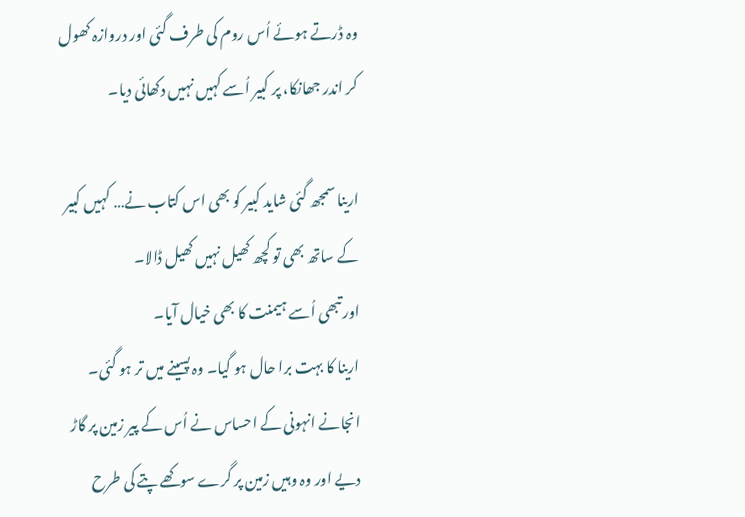وہ ڈرتے ہوئے اُس روم کی طرف گئی اور دروازہ کھول کر اندر جھانکا، پر کبیر اُسے کہیں نہیں دکھائی دیا۔

ارینا سمجھ گئی شاید کبیر کو بھی اس کتاب نے… کہیں کبیر کے ساتھ بھی تو کچھ کھیل نہیں کھیل ڈالا۔
اور تبھی اُسے ہیمنت کا بھی خیال آیا۔
ارینا کا بہت برا حال ہو گیا۔ وہ پسینے میں تر ہو گئی۔ انجانے انہونی کے احساس نے اُس کے پیر زمین پر گاڑ دیے اور وہ وہیں زمین پر گرے سوکھے پتے کی طرح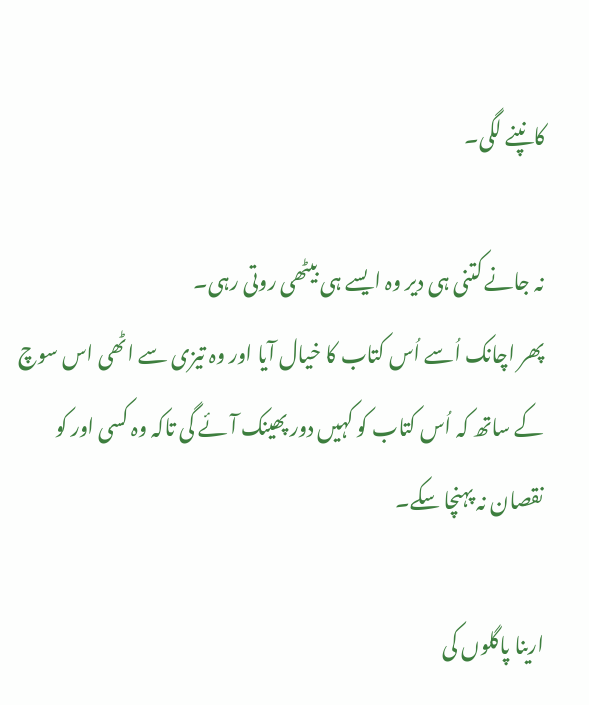کانپنے لگی۔

نہ جانے کتنی ہی دیر وہ ایسے ہی بیٹھی روتی رہی۔
پھر اچانک اُسے اُس کتاب کا خیال آیا اور وہ تیزی سے اٹھی اس سوچ کے ساتھ کہ اُس کتاب کو کہیں دور پھینک آئے گی تاکہ وہ کسی اور کو نقصان نہ پہنچا سکے۔

ارینا پاگلوں کی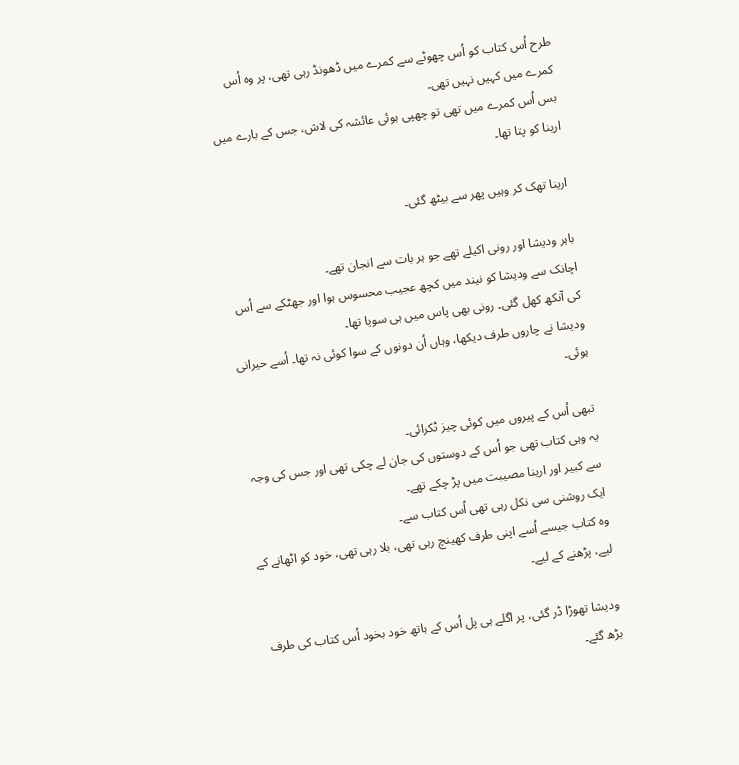طرح اُس کتاب کو اُس چھوٹے سے کمرے میں ڈھونڈ رہی تھی، پر وہ اُس کمرے میں کہیں نہیں تھی۔
بس اُس کمرے میں تھی تو چھپی ہوئی عائشہ کی لاش، جس کے بارے میں ارینا کو پتا تھا۔

ارینا تھک کر وہیں پھر سے بیٹھ گئی۔

باہر ودیشا اور رونی اکیلے تھے جو ہر بات سے انجان تھے۔
اچانک سے ودیشا کو نیند میں کچھ عجیب محسوس ہوا اور جھٹکے سے اُس کی آنکھ کھل گئی۔ رونی بھی پاس میں ہی سویا تھا۔
ودیشا نے چاروں طرف دیکھا، وہاں اُن دونوں کے سوا کوئی نہ تھا۔ اُسے حیرانی ہوئی۔

تبھی اُس کے پیروں میں کوئی چیز ٹکرائی۔
یہ وہی کتاب تھی جو اُس کے دوستوں کی جان لے چکی تھی اور جس کی وجہ سے کبیر اور ارینا مصیبت میں پڑ چکے تھے۔
ایک روشنی سی نکل رہی تھی اُس کتاب سے۔
وہ کتاب جیسے اُسے اپنی طرف کھینچ رہی تھی، بلا رہی تھی، خود کو اٹھانے کے لیے، پڑھنے کے لیے۔

ودیشا تھوڑا ڈر گئی، پر اگلے ہی پل اُس کے ہاتھ خود بخود اُس کتاب کی طرف بڑھ گئے۔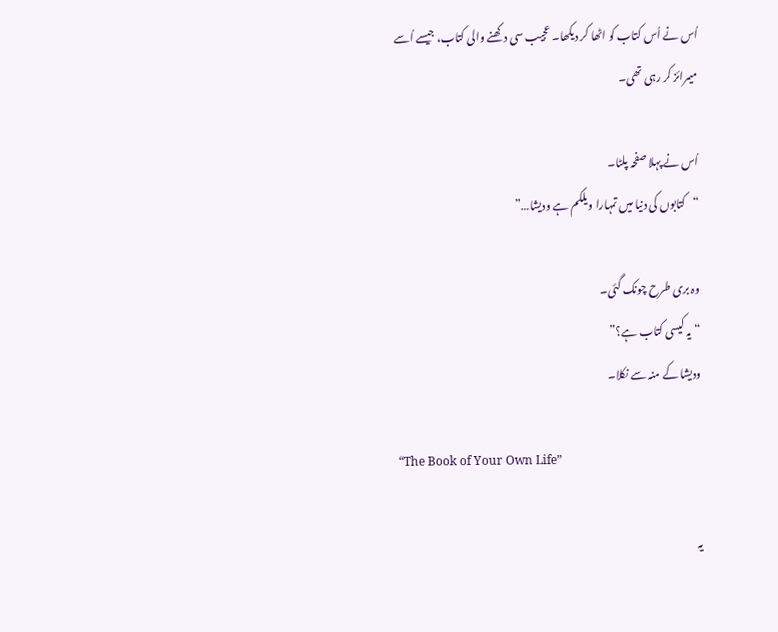اُس نے اُس کتاب کو اٹھا کر دیکھا۔ عجیب سی دکھنے والی کتاب، جیسے اُسے میمرائز کر رہی تھی۔

اُس نے پہلا صفحہ پلٹا۔
“کتابوں کی دنیا میں تمہارا ویلکم ہے ودیشا…”

وہ بری طرح چونک گئی۔
“یہ کیسی کتاب ہے؟”
ودیشا کے منہ سے نکلا۔

“The Book of Your Own Life”

یہ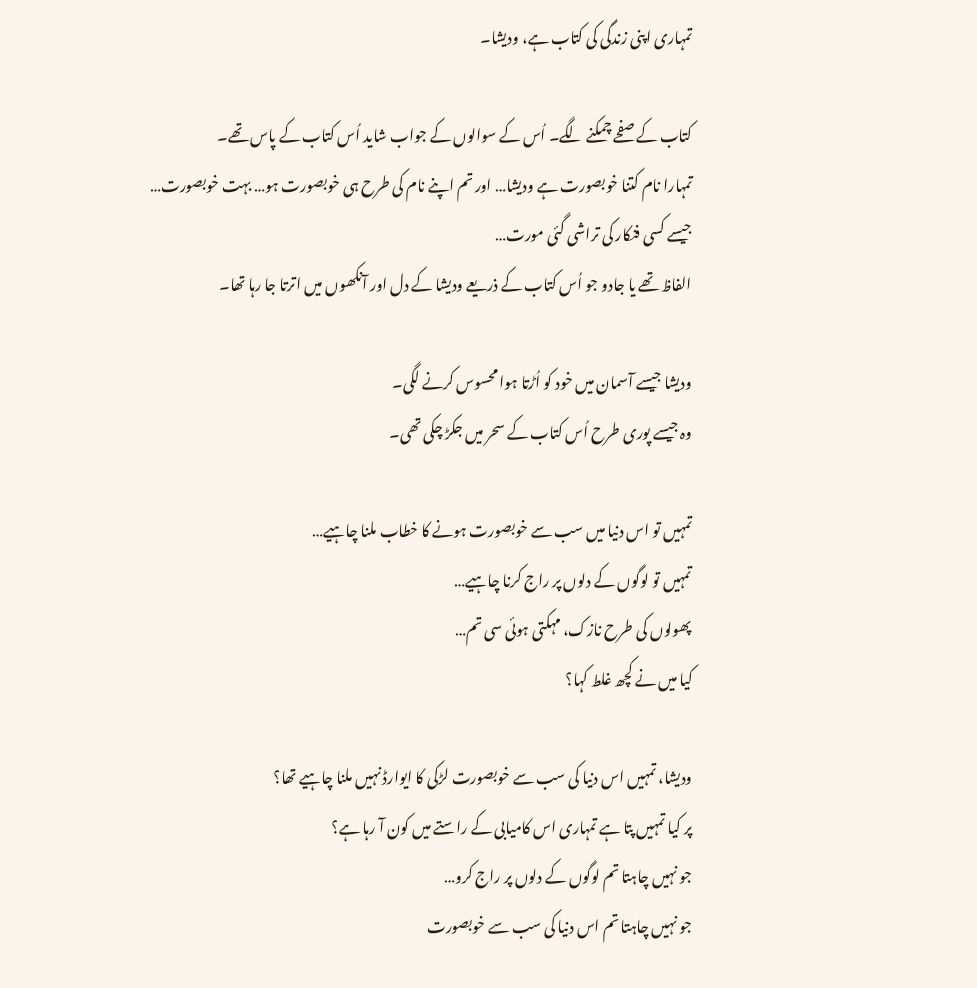تمہاری اپنی زندگی کی کتاب ہے، ودیشا۔

کتاب کے صفحے چمکنے لگے۔ اُس کے سوالوں کے جواب شاید اُس کتاب کے پاس تھے۔
تمہارا نام کتنا خوبصورت ہے ودیشا… اور تم اپنے نام کی طرح ہی خوبصورت ہو… بہت خوبصورت…
جیسے کسی فنکار کی تراشی گئی مورت…
الفاظ تھے یا جادو جو اُس کتاب کے ذریعے ودیشا کے دل اور آنکھوں میں اترتا جا رہا تھا۔

ودیشا جیسے آسمان میں خود کو اُڑتا ہوا محسوس کرنے لگی۔
وہ جیسے پوری طرح اُس کتاب کے سحر میں جکڑ چکی تھی۔

تمہیں تو اس دنیا میں سب سے خوبصورت ہونے کا خطاب ملنا چاہیے…
تمہیں تو لوگوں کے دلوں پر راج کرنا چاہیے…
پھولوں کی طرح نازک، مہکتی ہوئی سی تم…
کیا میں نے کچھ غلط کہا؟

ودیشا، تمہیں اس دنیا کی سب سے خوبصورت لڑکی کا ایوارڈ نہیں ملنا چاہیے تھا؟
پر کیا تمہیں پتا ہے تمہاری اس کامیابی کے راستے میں کون آ رہا ہے؟
جو نہیں چاہتا تم لوگوں کے دلوں پر راج کرو…
جو نہیں چاہتا تم اس دنیا کی سب سے خوبصورت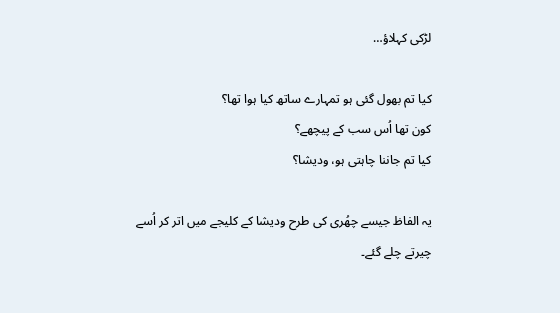لڑکی کہلاؤ…

کیا تم بھول گئی ہو تمہارے ساتھ کیا ہوا تھا؟
کون تھا اُس سب کے پیچھے؟
کیا تم جاننا چاہتی ہو، ودیشا؟

یہ الفاظ جیسے چھُری کی طرح ودیشا کے کلیجے میں اتر کر اُسے چیرتے چلے گئے۔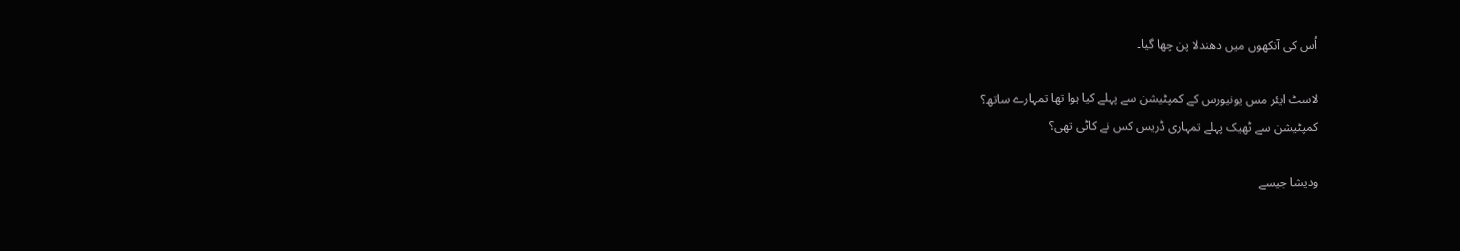اُس کی آنکھوں میں دھندلا پن چھا گیا۔

لاسٹ ایئر مس یونیورس کے کمپٹیشن سے پہلے کیا ہوا تھا تمہارے ساتھ؟
کمپٹیشن سے ٹھیک پہلے تمہاری ڈریس کس نے کاٹی تھی؟

ودیشا جیسے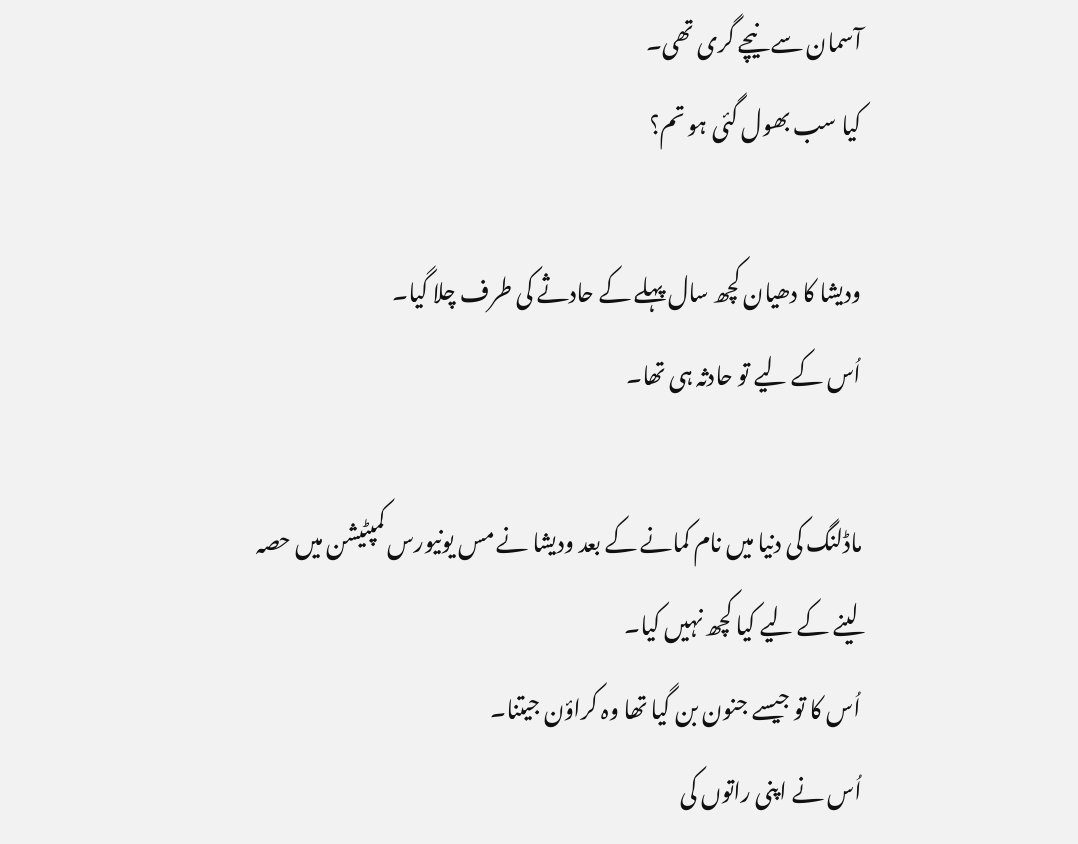آسمان سے نیچے گری تھی۔
کیا سب بھول گئی ہو تم؟

ودیشا کا دھیان کچھ سال پہلے کے حادثے کی طرف چلا گیا۔
اُس کے لیے تو حادثہ ہی تھا۔

ماڈلنگ کی دنیا میں نام کمانے کے بعد ودیشا نے مس یونیورس کمپٹیشن میں حصہ لینے کے لیے کیا کچھ نہیں کیا۔
اُس کا تو جیسے جنون بن گیا تھا وہ کراؤن جیتنا۔
اُس نے اپنی راتوں کی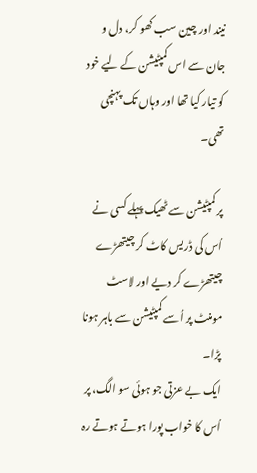نیند اور چین سب کھو کر، دل و جان سے اس کمپٹیشن کے لیے خود کو تیار کیا تھا اور وہاں تک پہنچی تھی۔

پر کمپٹیشن سے ٹھیک پہلے کسی نے اُس کی ڈریس کاٹ کر چیتھڑے چیتھڑے کر دیے اور لاسٹ مومنٹ پر اُسے کمپٹیشن سے باہر ہونا پڑا۔
ایک بے عزتی جو ہوئی سو الگ، پر اُس کا خواب پورا ہوتے ہوتے رہ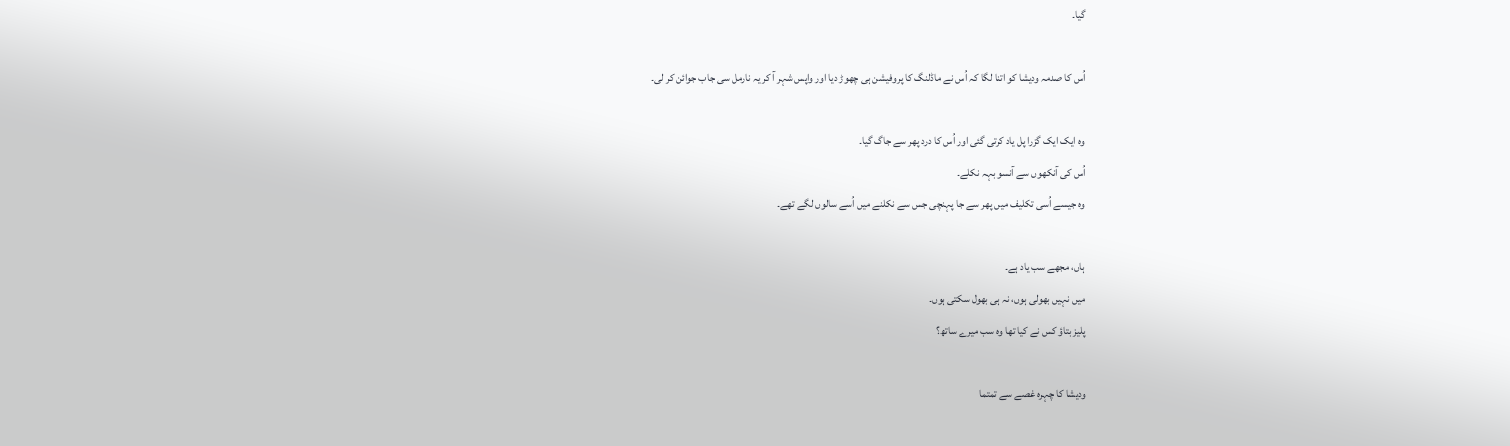گیا۔

اُس کا صدمہ ودیشا کو اتنا لگا کہ اُس نے ماڈلنگ کا پروفیشن ہی چھوڑ دیا اور واپس شہر آ کر یہ نارمل سی جاب جوائن کر لی۔

وہ ایک ایک گزرا پل یاد کرتی گئی اور اُس کا درد پھر سے جاگ گیا۔
اُس کی آنکھوں سے آنسو بہہ نکلے۔
وہ جیسے اُسی تکلیف میں پھر سے جا پہنچی جس سے نکلنے میں اُسے سالوں لگے تھے۔

ہاں، مجھے سب یاد ہے۔
میں نہیں بھولی ہوں، نہ ہی بھول سکتی ہوں۔
پلیز بتاؤ کس نے کیا تھا وہ سب میرے ساتھ؟

ودیشا کا چہرہ غصے سے تمتما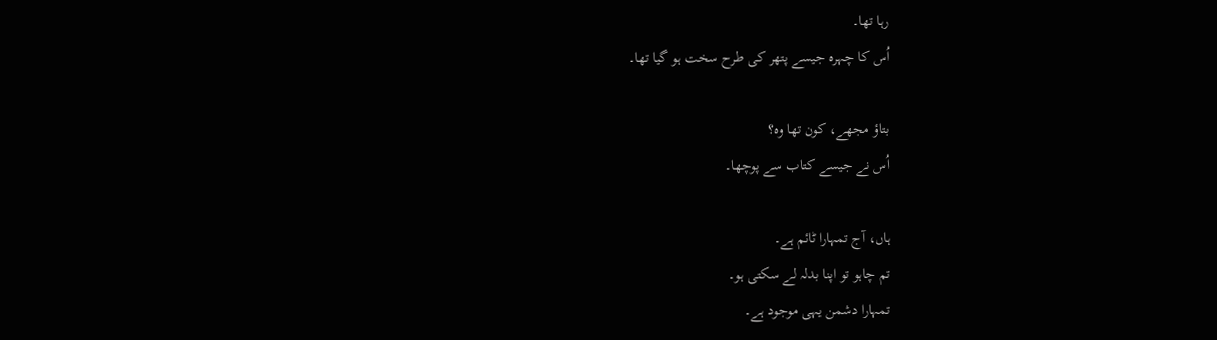رہا تھا۔
اُس کا چہرہ جیسے پتھر کی طرح سخت ہو گیا تھا۔

بتاؤ مجھے، کون تھا وہ؟
اُس نے جیسے کتاب سے پوچھا۔

ہاں، آج تمہارا ٹائم ہے۔
تم چاہو تو اپنا بدلہ لے سکتی ہو۔
تمہارا دشمن یہی موجود ہے۔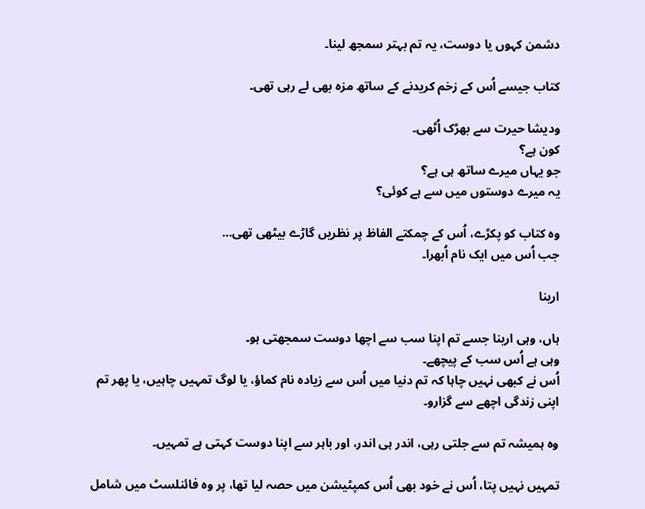دشمن کہوں یا دوست، یہ تم بہتر سمجھ لینا۔

کتاب جیسے اُس کے زخم کریدنے کے ساتھ مزہ بھی لے رہی تھی۔

ودیشا حیرت سے بھڑک اُٹھی۔
کون ہے؟
جو یہاں میرے ساتھ ہی ہے؟
یہ میرے دوستوں میں سے ہے کوئی؟

وہ کتاب کو پکڑے، اُس کے چمکتے الفاظ پر نظریں گاڑے بیٹھی تھی…
جب اُس میں ایک نام اُبھرا۔

ارینا

ہاں، وہی ارینا جسے تم اپنا سب سے اچھا دوست سمجھتی ہو۔
وہی ہے اُس سب کے پیچھے۔
اُس نے کبھی نہیں چاہا کہ تم دنیا میں اُس سے زیادہ نام کماؤ، یا لوگ تمہیں چاہیں، یا پھر تم اپنی زندگی اچھے سے گزارو۔

وہ ہمیشہ تم سے جلتی رہی، اندر ہی اندر، اور باہر سے اپنا دوست کہتی ہے تمہیں۔

تمہیں نہیں پتا، اُس نے خود بھی اُس کمپٹیشن میں حصہ لیا تھا، پر وہ فائنلسٹ میں شامل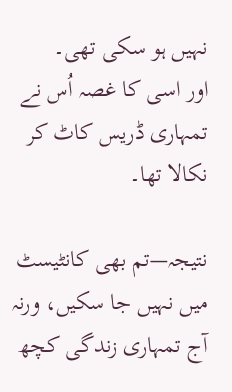نہیں ہو سکی تھی۔
اور اسی کا غصہ اُس نے تمہاری ڈریس کاٹ کر نکالا تھا۔

نتیجہ—تم بھی کانٹیسٹ میں نہیں جا سکیں، ورنہ آج تمہاری زندگی کچھ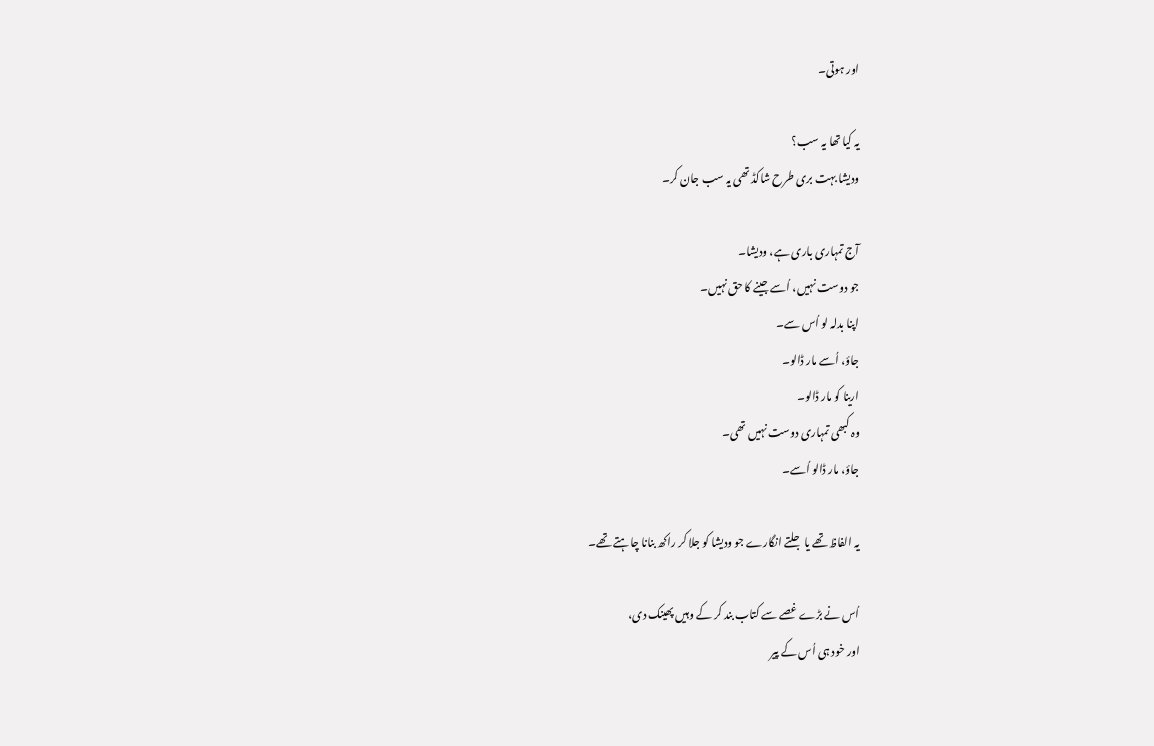اور ہوتی۔

یہ کیا تھا یہ سب؟
ودیشا بہت بری طرح شاکڈ تھی یہ سب جان کر۔

آج تمہاری باری ہے، ودیشا۔
جو دوست نہیں، اُسے جینے کا حق نہیں۔
اپنا بدلہ لو اُس سے۔
جاؤ، اُسے مار ڈالو۔
ارینا کو مار ڈالو۔
وہ کبھی تمہاری دوست نہیں تھی۔
جاؤ، مار ڈالو اُسے۔

یہ الفاظ تھے یا جلتے انگارے جو ودیشا کو جلا کر راکھ بنانا چاہتے تھے۔

اُس نے بڑے غصے سے کتاب بند کر کے وہیں پھینک دی،
اور خود ہی اُس کے پیر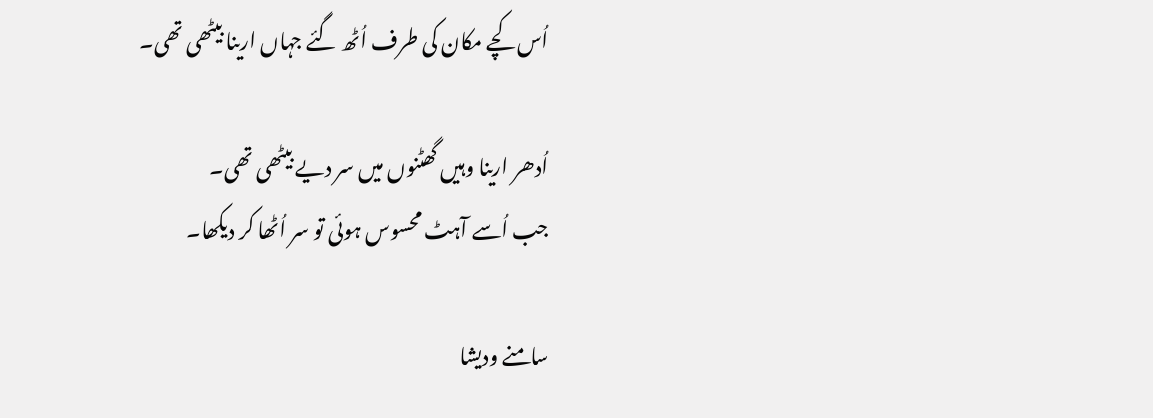اُس کچے مکان کی طرف اُٹھ گئے جہاں ارینا بیٹھی تھی۔

اُدھر ارینا وہیں گھٹنوں میں سر دیے بیٹھی تھی۔
جب اُسے آہٹ محسوس ہوئی تو سر اُٹھا کر دیکھا۔

سامنے ودیشا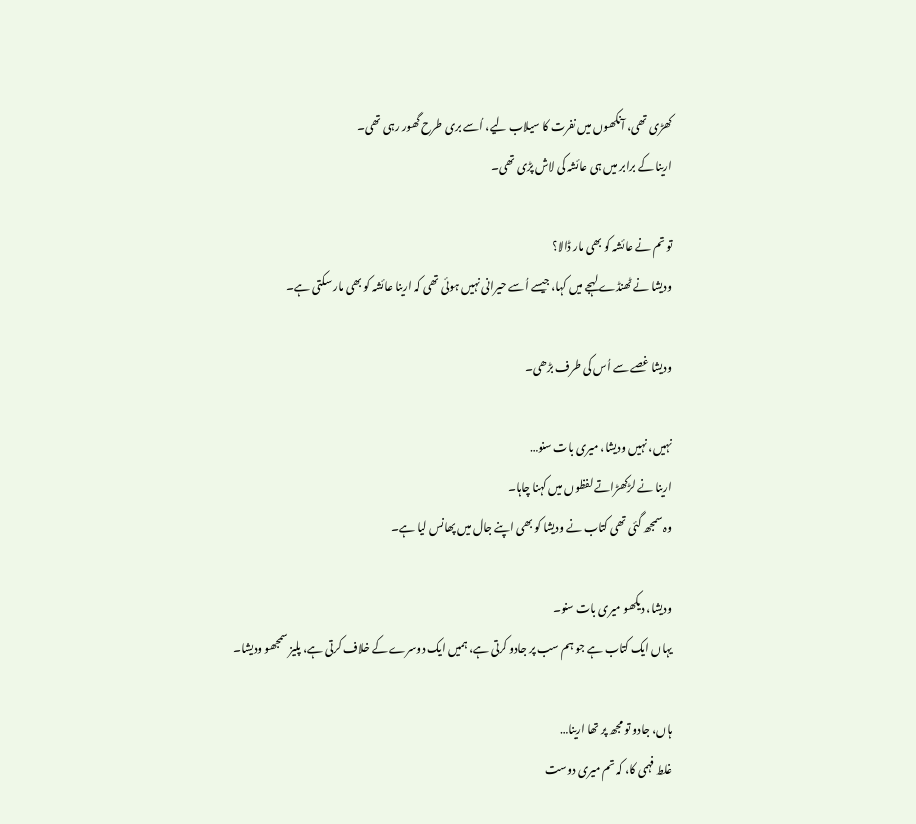کھڑی تھی، آنکھوں میں نفرت کا سیلاب لیے، اُسے بری طرح گھور رہی تھی۔
ارینا کے برابر میں ہی عائشہ کی لاش پڑی تھی۔

تو تم نے عائشہ کو بھی مار ڈالا؟
ودیشا نے ٹھنڈے لہجے میں کہا، جیسے اُسے حیرانی نہیں ہوئی تھی کہ ارینا عائشہ کو بھی مار سکتی ہے۔

ودیشا غصے سے اُس کی طرف بڑھی۔

نہیں، نہیں ودیشا، میری بات سنو…
ارینا نے لڑکھڑاتے لفظوں میں کہنا چاہا۔
وہ سمجھ گئی تھی کتاب نے ودیشا کو بھی اپنے جال میں پھانس لیا ہے۔

ودیشا، دیکھو میری بات سنو۔
یہاں ایک کتاب ہے جو ہم سب پر جادو کرتی ہے، ہمیں ایک دوسرے کے خلاف کرتی ہے، پلیز سمجھو ودیشا۔

ہاں، جادو تو مجھ پر تھا ارینا…
غلط فہمی کا، کہ تم میری دوست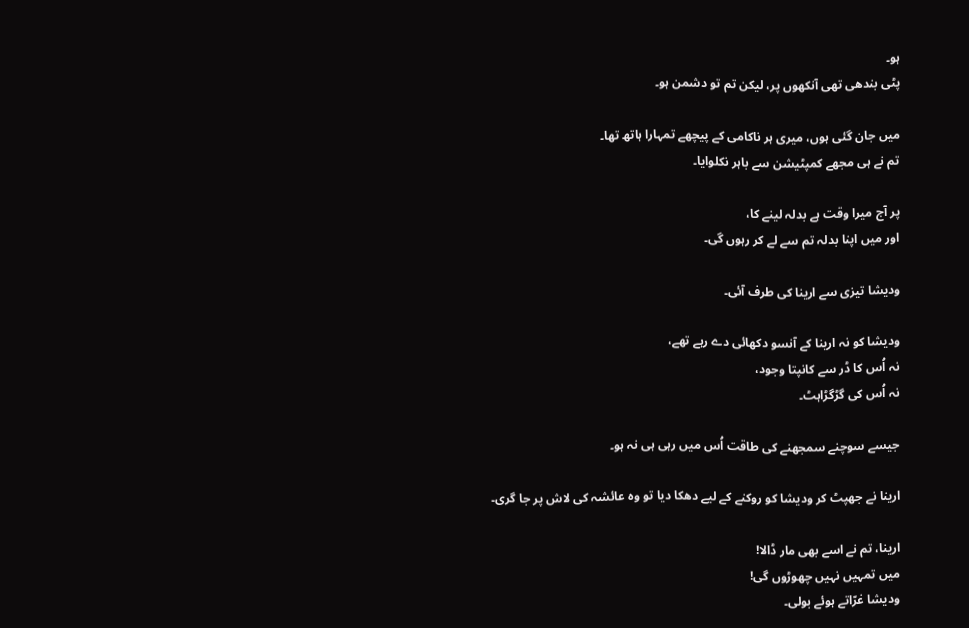ہو۔
پٹی بندھی تھی آنکھوں پر، لیکن تم تو دشمن ہو۔

میں جان گئی ہوں، میری ہر ناکامی کے پیچھے تمہارا ہاتھ تھا۔
تم نے ہی مجھے کمپٹیشن سے باہر نکلوایا۔

پر آج میرا وقت ہے بدلہ لینے کا،
اور میں اپنا بدلہ تم سے لے کر رہوں گی۔

ودیشا تیزی سے ارینا کی طرف آئی۔

ودیشا کو نہ ارینا کے آنسو دکھائی دے رہے تھے،
نہ اُس کا ڈر سے کانپتا وجود،
نہ اُس کی گڑگڑاہٹ۔

جیسے سوچنے سمجھنے کی طاقت اُس میں رہی ہی نہ ہو۔

ارینا نے جھپٹ کر ودیشا کو روکنے کے لیے دھکا دیا تو وہ عائشہ کی لاش پر جا گری۔

ارینا، تم نے اسے بھی مار ڈالا!
میں تمہیں نہیں چھوڑوں گی!
ودیشا غرّاتے ہوئے بولی۔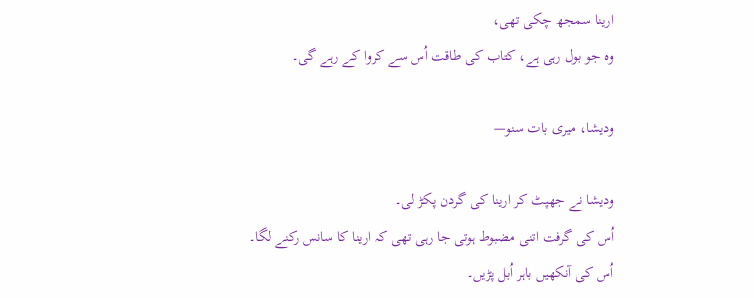ارینا سمجھ چکی تھی،
وہ جو بول رہی ہے، کتاب کی طاقت اُس سے کروا کے رہے گی۔

ودیشا، میری بات سنو—

ودیشا نے جھپٹ کر ارینا کی گردن پکڑ لی۔
اُس کی گرفت اتنی مضبوط ہوتی جا رہی تھی کہ ارینا کا سانس رکنے لگا۔
اُس کی آنکھیں باہر اُبل پڑیں۔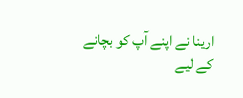ارینا نے اپنے آپ کو بچانے کے لیے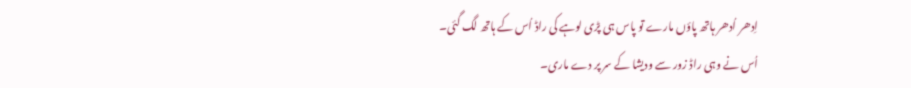اِدھر اُدھر ہاتھ پاؤں مارے تو پاس ہی پڑی لوہے کی راڈ اُس کے ہاتھ لگ گئی۔
اُس نے وہی راڈ زور سے ودیشا کے سر پر دے ماری۔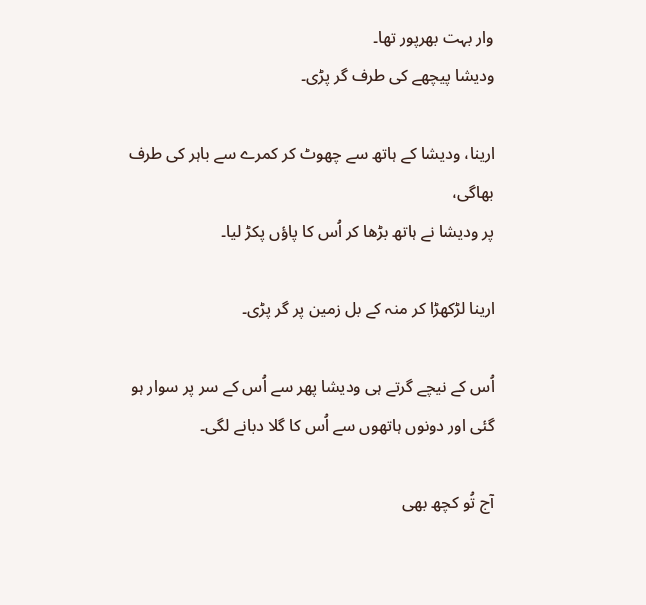وار بہت بھرپور تھا۔
ودیشا پیچھے کی طرف گر پڑی۔

ارینا، ودیشا کے ہاتھ سے چھوٹ کر کمرے سے باہر کی طرف بھاگی،
پر ودیشا نے ہاتھ بڑھا کر اُس کا پاؤں پکڑ لیا۔

ارینا لڑکھڑا کر منہ کے بل زمین پر گر پڑی۔

اُس کے نیچے گرتے ہی ودیشا پھر سے اُس کے سر پر سوار ہو گئی اور دونوں ہاتھوں سے اُس کا گلا دبانے لگی۔

آج تُو کچھ بھی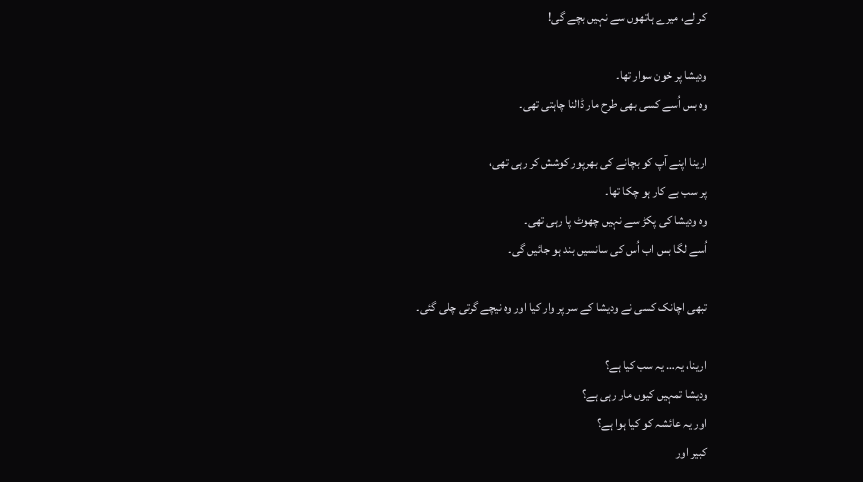کر لے، میرے ہاتھوں سے نہیں بچے گی!

ودیشا پر خون سوار تھا۔
وہ بس اُسے کسی بھی طرح مار ڈالنا چاہتی تھی۔

ارینا اپنے آپ کو بچانے کی بھرپور کوشش کر رہی تھی،
پر سب بے کار ہو چکا تھا۔
وہ ودیشا کی پکڑ سے نہیں چھوٹ پا رہی تھی۔
اُسے لگا بس اب اُس کی سانسیں بند ہو جائیں گی۔

تبھی اچانک کسی نے ودیشا کے سر پر وار کیا اور وہ نیچے گرتی چلی گئی۔

ارینا، یہ… یہ سب کیا ہے؟
ودیشا تمہیں کیوں مار رہی ہے؟
اور یہ عائشہ کو کیا ہوا ہے؟
کبیر اور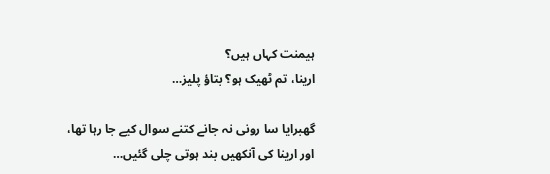ہیمنت کہاں ہیں؟
ارینا، تم ٹھیک ہو؟ بتاؤ پلیز…

گھبرایا سا رونی نہ جانے کتنے سوال کیے جا رہا تھا،
اور ارینا کی آنکھیں بند ہوتی چلی گئیں…